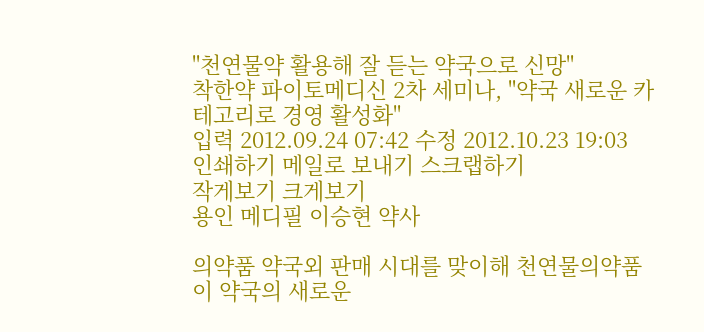"천연물약 활용해 잘 듣는 약국으로 신망"
착한약 파이토메디신 2차 세미나, "약국 새로운 카테고리로 경영 활성화"
입력 2012.09.24 07:42 수정 2012.10.23 19:03
인쇄하기 메일로 보내기 스크랩하기
작게보기 크게보기
용인 메디필 이승현 약사

의약품 약국외 판매 시대를 맞이해 천연물의약품이 약국의 새로운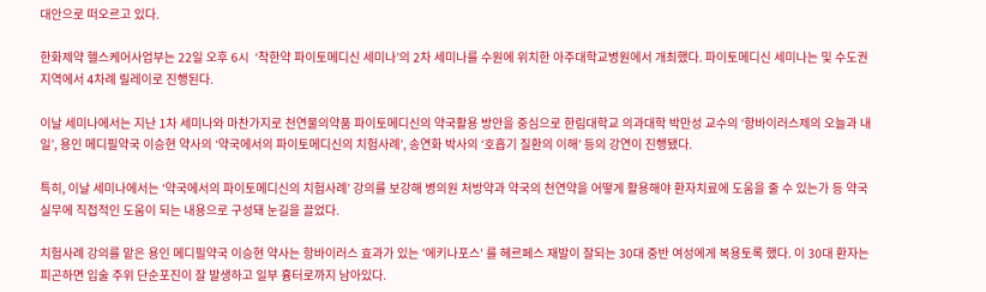대안으로 떠오르고 있다.

한화제약 헬스케어사업부는 22일 오후 6시  ‘착한약 파이토메디신 세미나’의 2차 세미나를 수원에 위치한 아주대학교병원에서 개최했다. 파이토메디신 세미나는 및 수도권 지역에서 4차례 릴레이로 진행된다.

이날 세미나에서는 지난 1차 세미나와 마찬가지로 천연물의약품 파이토메디신의 약국활용 방안을 중심으로 한림대학교 의과대학 박만성 교수의 ‘항바이러스제의 오늘과 내일’, 용인 메디필약국 이승현 약사의 ‘약국에서의 파이토메디신의 치험사례’, 송연화 박사의 ‘호흡기 질환의 이해’ 등의 강연이 진행됐다.

특히, 이날 세미나에서는 ‘약국에서의 파이토메디신의 치험사례’ 강의를 보강해 병의원 처방약과 약국의 천연약을 어떻게 활용해야 환자치료에 도움을 줄 수 있는가 등 약국 실무에 직접적인 도움이 되는 내용으로 구성돼 눈길을 끌었다.

치험사례 강의를 맡은 용인 메디필약국 이승현 약사는 항바이러스 효과가 있는 '에키나포스' 를 헤르페스 재발이 잘되는 30대 중반 여성에게 복용토록 했다. 이 30대 환자는 피곤하면 입술 주위 단순포진이 잘 발생하고 일부 흉터로까지 남아있다.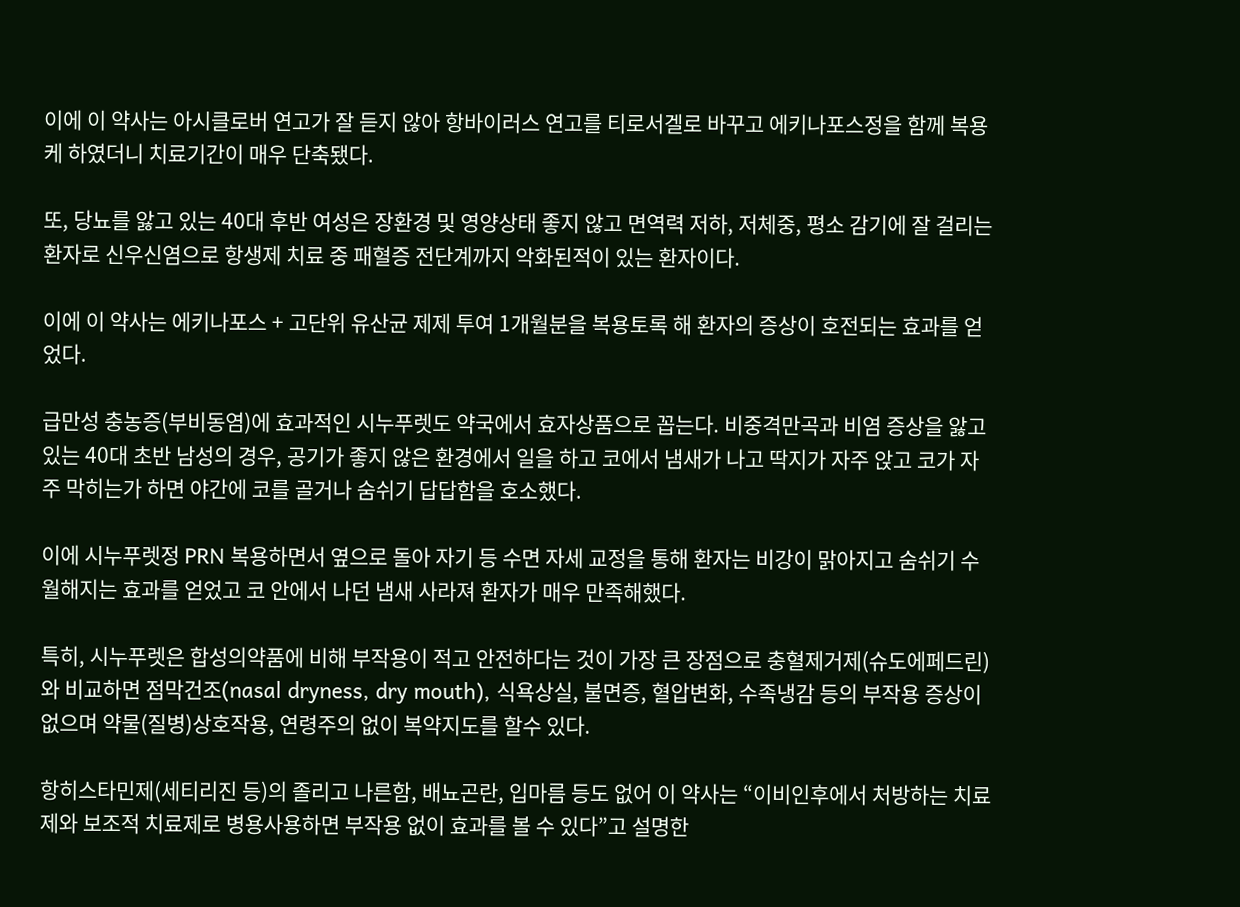이에 이 약사는 아시클로버 연고가 잘 듣지 않아 항바이러스 연고를 티로서겔로 바꾸고 에키나포스정을 함께 복용케 하였더니 치료기간이 매우 단축됐다.

또, 당뇨를 앓고 있는 40대 후반 여성은 장환경 및 영양상태 좋지 않고 면역력 저하, 저체중, 평소 감기에 잘 걸리는 환자로 신우신염으로 항생제 치료 중 패혈증 전단계까지 악화된적이 있는 환자이다.

이에 이 약사는 에키나포스 + 고단위 유산균 제제 투여 1개월분을 복용토록 해 환자의 증상이 호전되는 효과를 얻었다.

급만성 충농증(부비동염)에 효과적인 시누푸렛도 약국에서 효자상품으로 꼽는다. 비중격만곡과 비염 증상을 앓고 있는 40대 초반 남성의 경우, 공기가 좋지 않은 환경에서 일을 하고 코에서 냄새가 나고 딱지가 자주 앉고 코가 자주 막히는가 하면 야간에 코를 골거나 숨쉬기 답답함을 호소했다.

이에 시누푸렛정 PRN 복용하면서 옆으로 돌아 자기 등 수면 자세 교정을 통해 환자는 비강이 맑아지고 숨쉬기 수월해지는 효과를 얻었고 코 안에서 나던 냄새 사라져 환자가 매우 만족해했다.

특히, 시누푸렛은 합성의약품에 비해 부작용이 적고 안전하다는 것이 가장 큰 장점으로 충혈제거제(슈도에페드린)와 비교하면 점막건조(nasal dryness, dry mouth), 식욕상실, 불면증, 혈압변화, 수족냉감 등의 부작용 증상이 없으며 약물(질병)상호작용, 연령주의 없이 복약지도를 할수 있다.

항히스타민제(세티리진 등)의 졸리고 나른함, 배뇨곤란, 입마름 등도 없어 이 약사는 “이비인후에서 처방하는 치료제와 보조적 치료제로 병용사용하면 부작용 없이 효과를 볼 수 있다”고 설명한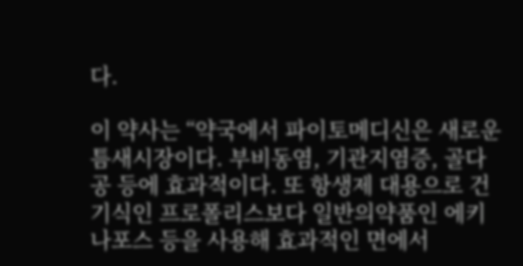다.

이 약사는 “약국에서 파이토메디신은 새로운 틈새시장이다. 부비동염, 기관지염증, 골다공 등에 효과적이다. 또 항생제 대용으로 건기식인 프로폴리스보다 일반의약품인 에키나포스 등을 사용해 효과적인 면에서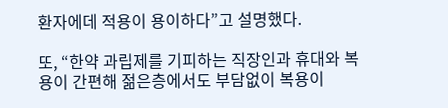환자에데 적용이 용이하다”고 설명했다.

또, “한약 과립제를 기피하는 직장인과 휴대와 복용이 간편해 젊은층에서도 부담없이 복용이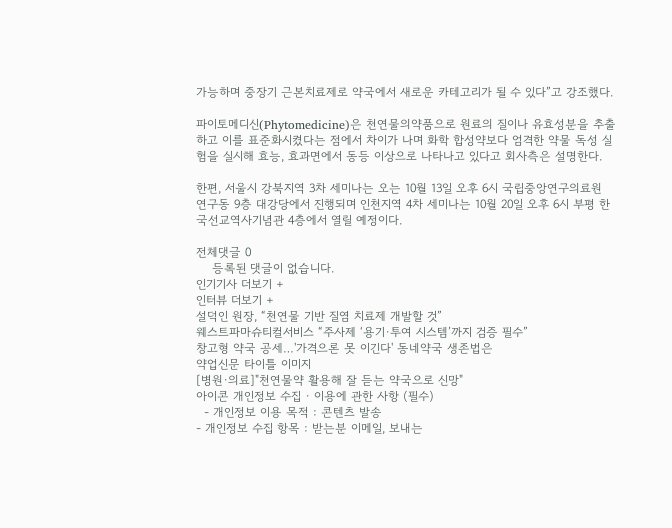가능하며 중장기 근본치료제로 약국에서 새로운 카테고리가 될 수 있다”고 강조했다.

파이토메디신(Phytomedicine)은 천연물의약품으로 원료의 질이나 유효성분을 추출하고 이를 표준화시켰다는 점에서 차이가 나며 화학 합성약보다 엄격한 약물 독성 실험을 실시해 효능, 효과면에서 동등 이상으로 나타나고 있다고 회사측은 설명한다.

한편, 서울시 강북지역 3차 세미나는 오는 10월 13일 오후 6시 국립중앙연구의료원 연구동 9층 대강당에서 진행되며 인천지역 4차 세미나는 10월 20일 오후 6시 부평 한국선교역사기념관 4층에서 열릴 예정이다.

전체댓글 0
    등록된 댓글이 없습니다.
인기기사 더보기 +
인터뷰 더보기 +
설덕인 원장, “천연물 기반 질염 치료제 개발할 것”
웨스트파마슈티컬서비스 “주사제 ‘용기·투여 시스템’까지 검증 필수”
창고형 약국 공세…'가격으론 못 이긴다' 동네약국 생존법은
약업신문 타이틀 이미지
[병원·의료]"천연물약 활용해 잘 듣는 약국으로 신망"
아이콘 개인정보 수집 · 이용에 관한 사항 (필수)
  - 개인정보 이용 목적 : 콘텐츠 발송
- 개인정보 수집 항목 : 받는분 이메일, 보내는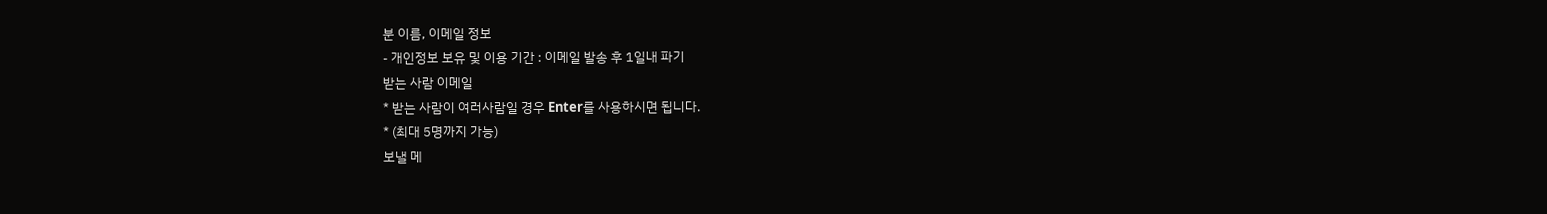분 이름, 이메일 정보
- 개인정보 보유 및 이용 기간 : 이메일 발송 후 1일내 파기
받는 사람 이메일
* 받는 사람이 여러사람일 경우 Enter를 사용하시면 됩니다.
* (최대 5명까지 가능)
보낼 메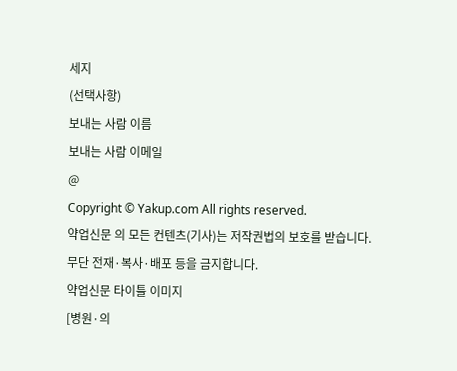세지
(선택사항)
보내는 사람 이름
보내는 사람 이메일
@
Copyright © Yakup.com All rights reserved.
약업신문 의 모든 컨텐츠(기사)는 저작권법의 보호를 받습니다.
무단 전재·복사·배포 등을 금지합니다.
약업신문 타이틀 이미지
[병원·의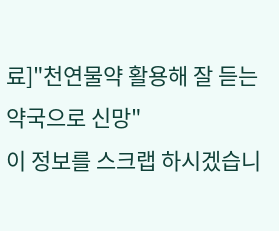료]"천연물약 활용해 잘 듣는 약국으로 신망"
이 정보를 스크랩 하시겠습니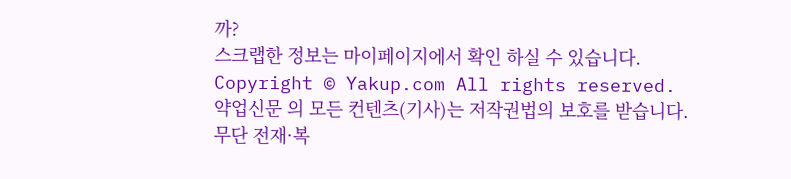까?
스크랩한 정보는 마이페이지에서 확인 하실 수 있습니다.
Copyright © Yakup.com All rights reserved.
약업신문 의 모든 컨텐츠(기사)는 저작권법의 보호를 받습니다.
무단 전재·복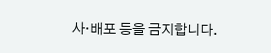사·배포 등을 금지합니다.